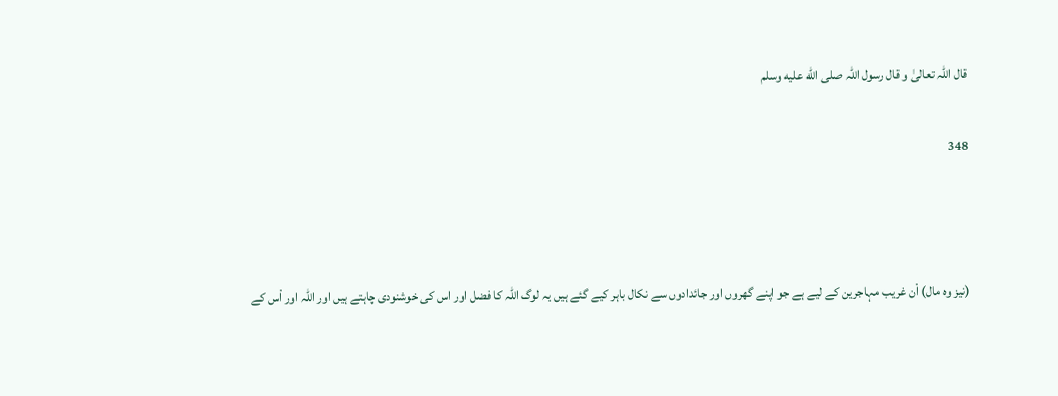قال اللہ تعالیٰ و قال رسول اللہ صلى الله عليه وسلم

348



(نیز وہ مال) اْن غریب مہاجرین کے لیے ہے جو اپنے گھروں اور جائدادوں سے نکال باہر کیے گئے ہیں یہ لوگ اللہ کا فضل اور اس کی خوشنودی چاہتے ہیں اور اللہ اور اْس کے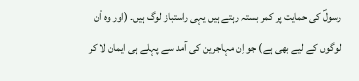رسولؐ کی حمایت پر کمر بستہ رہتے ہیں یہی راستباز لوگ ہیں۔ (اور وہ اْن لوگوں کے لیے بھی ہے) جو اِن مہاجرین کی آمد سے پہلے ہی ایمان لا کر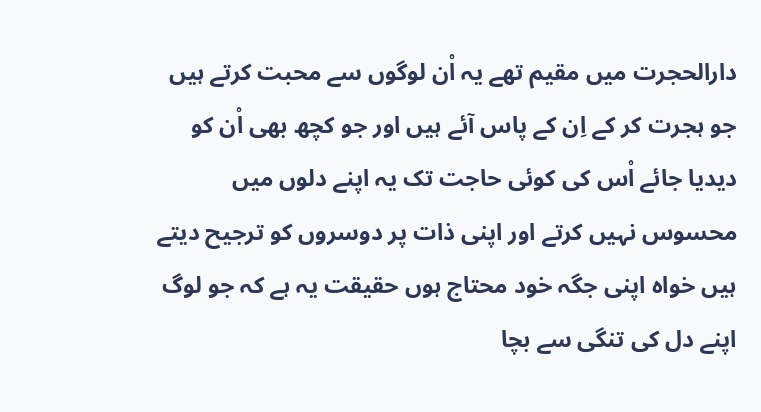دارالحجرت میں مقیم تھے یہ اْن لوگوں سے محبت کرتے ہیں جو ہجرت کر کے اِن کے پاس آئے ہیں اور جو کچھ بھی اْن کو دیدیا جائے اْس کی کوئی حاجت تک یہ اپنے دلوں میں محسوس نہیں کرتے اور اپنی ذات پر دوسروں کو ترجیح دیتے ہیں خواہ اپنی جگہ خود محتاج ہوں حقیقت یہ ہے کہ جو لوگ اپنے دل کی تنگی سے بچا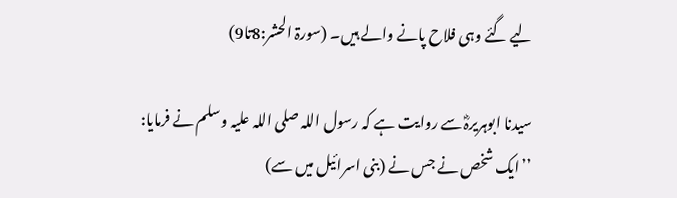لیے گئے وہی فلاح پانے والے ہیں۔ (سورۃ الحشر:8تا9)

سیدنا ابوہریرہؓ سے روایت ہے کہ رسول اللہ صلی اللہ علیہ وسلم نے فرمایا: ’’ایک شخص نے جس نے (بنی اسرائیل میں سے)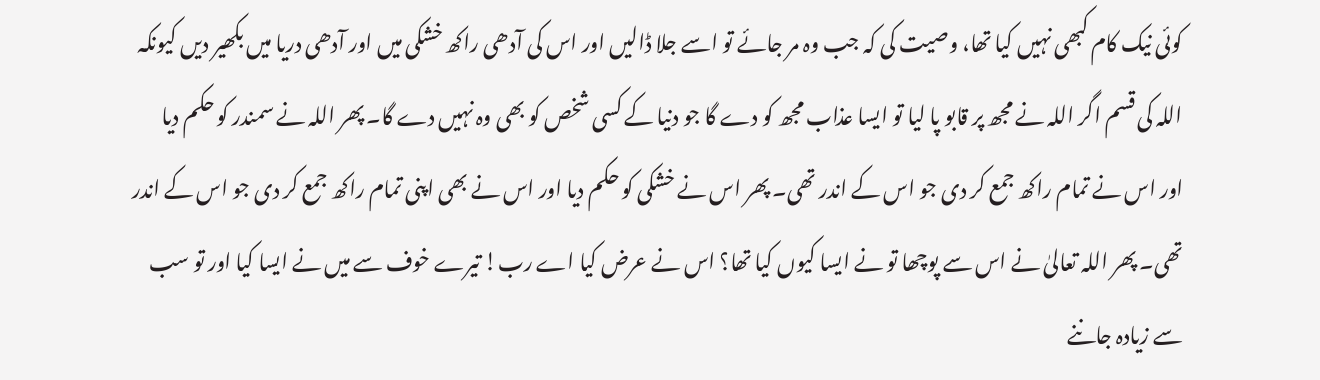کوئی نیک کام کبھی نہیں کیا تھا، وصیت کی کہ جب وہ مر جائے تو اسے جلا ڈالیں اور اس کی آدھی راکھ خشکی میں اور آدھی دریا میں بکھیر دیں کیونکہ اللہ کی قسم اگر اللہ نے مجھ پر قابو پا لیا تو ایسا عذاب مجھ کو دے گا جو دنیا کے کسی شخص کو بھی وہ نہیں دے گا۔ پھر اللہ نے سمندر کو حکم دیا اور اس نے تمام راکھ جمع کر دی جو اس کے اندر تھی۔ پھر اس نے خشکی کو حکم دیا اور اس نے بھی اپنی تمام راکھ جمع کر دی جو اس کے اندر تھی۔ پھر اللہ تعالیٰ نے اس سے پوچھا تو نے ایسا کیوں کیا تھا؟ اس نے عرض کیا اے رب! تیرے خوف سے میں نے ایسا کیا اور تو سب سے زیادہ جاننے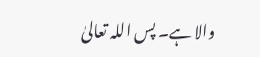والا ہے۔ پس اللہ تعالیٰ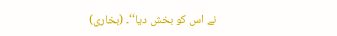نے اس کو بخش دیا‘‘۔ (بخاری)